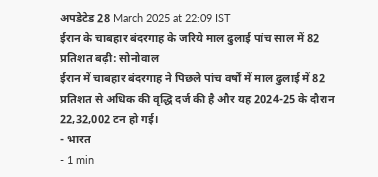अपडेटेड 28 March 2025 at 22:09 IST
ईरान के चाबहार बंदरगाह के जरिये माल ढुलाई पांच साल में 82 प्रतिशत बढ़ी: सोनोवाल
ईरान में चाबहार बंदरगाह ने पिछले पांच वर्षों में माल ढुलाई में 82 प्रतिशत से अधिक की वृद्धि दर्ज की है और यह 2024-25 के दौरान 22,32,002 टन हो गई।
- भारत
- 1 min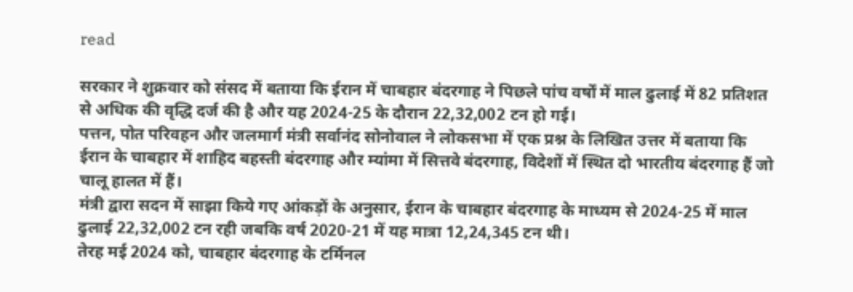read

सरकार ने शुक्रवार को संसद में बताया कि ईरान में चाबहार बंदरगाह ने पिछले पांच वर्षों में माल ढुलाई में 82 प्रतिशत से अधिक की वृद्धि दर्ज की है और यह 2024-25 के दौरान 22,32,002 टन हो गई।
पत्तन, पोत परिवहन और जलमार्ग मंत्री सर्वानंद सोनोवाल ने लोकसभा में एक प्रश्न के लिखित उत्तर में बताया कि ईरान के चाबहार में शाहिद बहस्ती बंदरगाह और म्यांमा में सित्तवे बंदरगाह, विदेशों में स्थित दो भारतीय बंदरगाह हैं जो चालू हालत में हैं।
मंत्री द्वारा सदन में साझा किये गए आंकड़ों के अनुसार, ईरान के चाबहार बंदरगाह के माध्यम से 2024-25 में माल ढुलाई 22,32,002 टन रही जबकि वर्ष 2020-21 में यह मात्रा 12,24,345 टन थी।
तेरह मई 2024 को, चाबहार बंदरगाह के टर्मिनल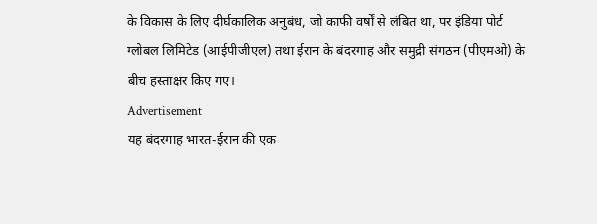के विकास के लिए दीर्घकालिक अनुबंध, जो काफी वर्षों से लंबित था, पर इंडिया पोर्ट ग्लोबल लिमिटेड (आईपीजीएल) तथा ईरान के बंदरगाह और समुद्री संगठन (पीएमओ) के बीच हस्ताक्षर किए गए।
Advertisement
यह बंदरगाह भारत-ईरान की एक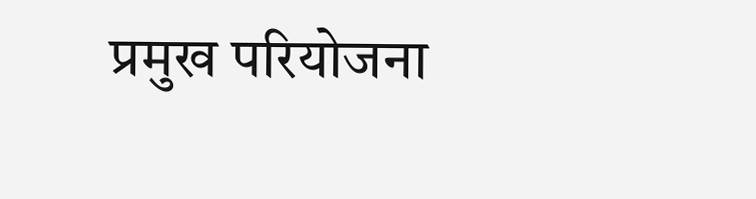प्रमुख परियोजना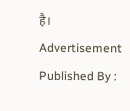है।
Advertisement
Published By :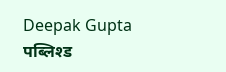Deepak Gupta
पब्लिश्ड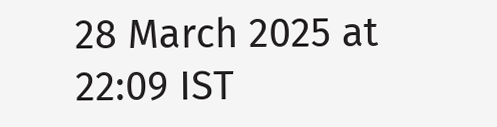28 March 2025 at 22:09 IST